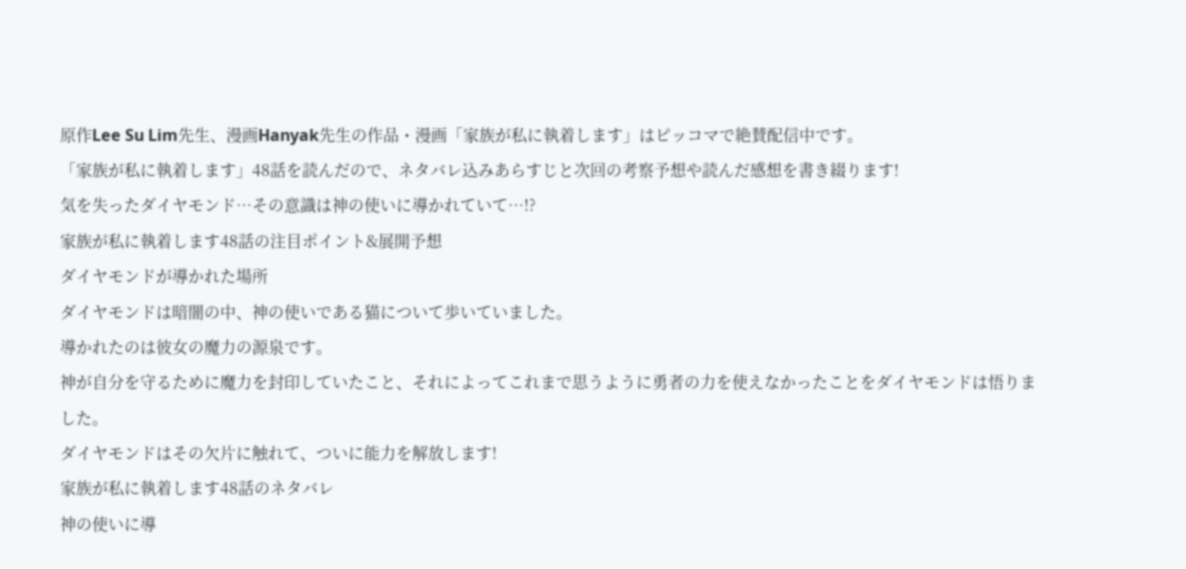原作Lee Su Lim先生、漫画Hanyak先生の作品・漫画「家族が私に執着します」はピッコマで絶賛配信中です。
「家族が私に執着します」48話を読んだので、ネタバレ込みあらすじと次回の考察予想や読んだ感想を書き綴ります!
気を失ったダイヤモンド…その意識は神の使いに導かれていて…!?
家族が私に執着します48話の注目ポイント&展開予想
ダイヤモンドが導かれた場所
ダイヤモンドは暗闇の中、神の使いである猫について歩いていました。
導かれたのは彼女の魔力の源泉です。
神が自分を守るために魔力を封印していたこと、それによってこれまで思うように勇者の力を使えなかったことをダイヤモンドは悟りました。
ダイヤモンドはその欠片に触れて、ついに能力を解放します!
家族が私に執着します48話のネタバレ
神の使いに導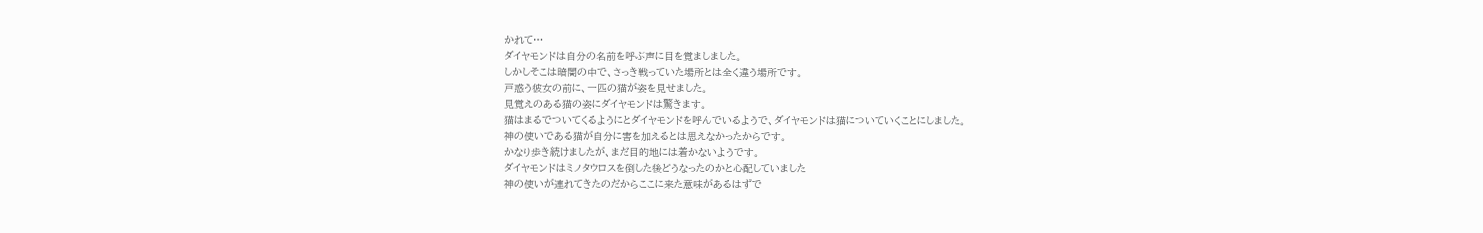かれて…
ダイヤモンドは自分の名前を呼ぶ声に目を覚ましました。
しかしそこは暗闇の中で、さっき戦っていた場所とは全く違う場所です。
戸惑う彼女の前に、一匹の猫が姿を見せました。
見覚えのある猫の姿にダイヤモンドは驚きます。
猫はまるでついてくるようにとダイヤモンドを呼んでいるようで、ダイヤモンドは猫についていくことにしました。
神の使いである猫が自分に害を加えるとは思えなかったからです。
かなり歩き続けましたが、まだ目的地には着かないようです。
ダイヤモンドはミノタウロスを倒した後どうなったのかと心配していました
神の使いが連れてきたのだからここに来た意味があるはずで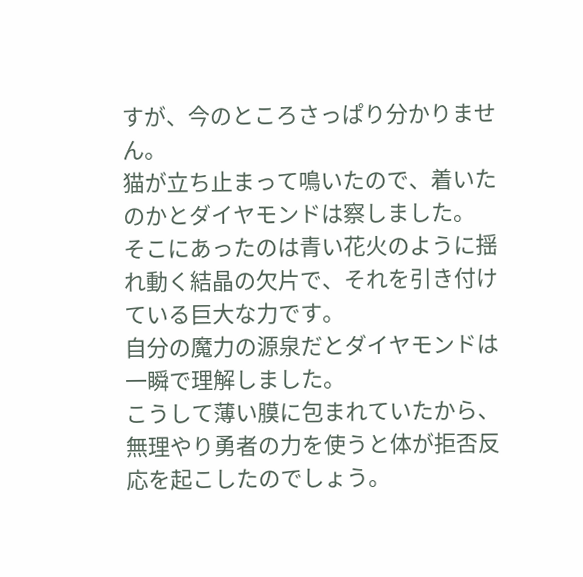すが、今のところさっぱり分かりません。
猫が立ち止まって鳴いたので、着いたのかとダイヤモンドは察しました。
そこにあったのは青い花火のように揺れ動く結晶の欠片で、それを引き付けている巨大な力です。
自分の魔力の源泉だとダイヤモンドは一瞬で理解しました。
こうして薄い膜に包まれていたから、無理やり勇者の力を使うと体が拒否反応を起こしたのでしょう。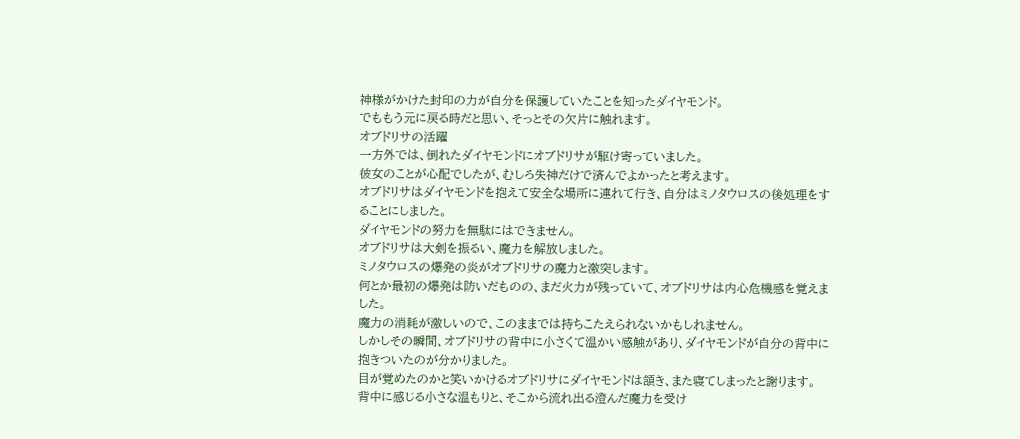神様がかけた封印の力が自分を保護していたことを知ったダイヤモンド。
でももう元に戻る時だと思い、そっとその欠片に触れます。
オブドリサの活躍
一方外では、倒れたダイヤモンドにオブドリサが駆け寄っていました。
彼女のことが心配でしたが、むしろ失神だけで済んでよかったと考えます。
オブドリサはダイヤモンドを抱えて安全な場所に連れて行き、自分はミノタウロスの後処理をすることにしました。
ダイヤモンドの努力を無駄にはできません。
オブドリサは大剣を振るい、魔力を解放しました。
ミノタウロスの爆発の炎がオブドリサの魔力と激突します。
何とか最初の爆発は防いだものの、まだ火力が残っていて、オブドリサは内心危機感を覚えました。
魔力の消耗が激しいので、このままでは持ちこたえられないかもしれません。
しかしその瞬間、オブドリサの背中に小さくて温かい感触があり、ダイヤモンドが自分の背中に抱きついたのが分かりました。
目が覚めたのかと笑いかけるオブドリサにダイヤモンドは頷き、また寝てしまったと謝ります。
背中に感じる小さな温もりと、そこから流れ出る澄んだ魔力を受け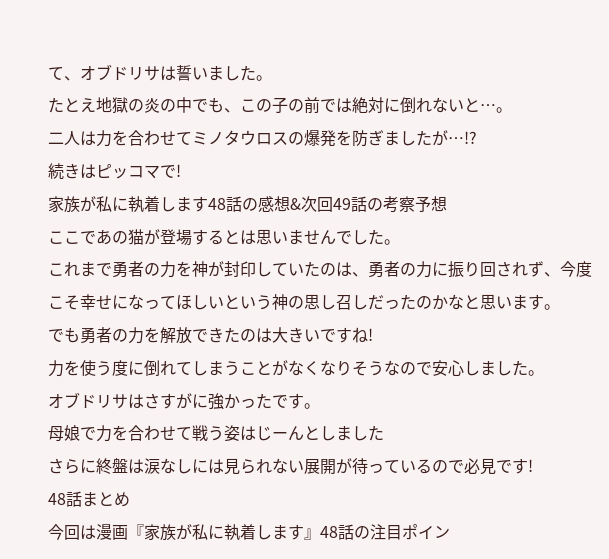て、オブドリサは誓いました。
たとえ地獄の炎の中でも、この子の前では絶対に倒れないと…。
二人は力を合わせてミノタウロスの爆発を防ぎましたが…!?
続きはピッコマで!
家族が私に執着します48話の感想&次回49話の考察予想
ここであの猫が登場するとは思いませんでした。
これまで勇者の力を神が封印していたのは、勇者の力に振り回されず、今度こそ幸せになってほしいという神の思し召しだったのかなと思います。
でも勇者の力を解放できたのは大きいですね!
力を使う度に倒れてしまうことがなくなりそうなので安心しました。
オブドリサはさすがに強かったです。
母娘で力を合わせて戦う姿はじーんとしました
さらに終盤は涙なしには見られない展開が待っているので必見です!
48話まとめ
今回は漫画『家族が私に執着します』48話の注目ポイン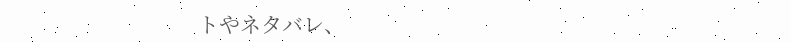トやネタバレ、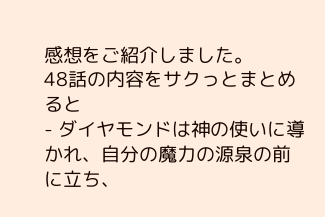感想をご紹介しました。
48話の内容をサクっとまとめると
- ダイヤモンドは神の使いに導かれ、自分の魔力の源泉の前に立ち、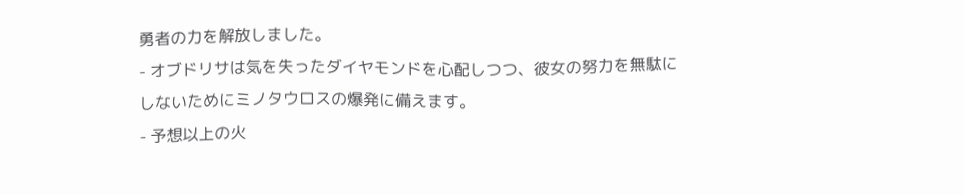勇者の力を解放しました。
- オブドリサは気を失ったダイヤモンドを心配しつつ、彼女の努力を無駄にしないためにミノタウロスの爆発に備えます。
- 予想以上の火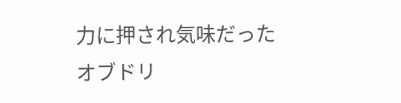力に押され気味だったオブドリ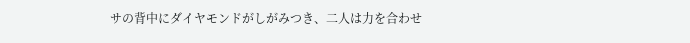サの背中にダイヤモンドがしがみつき、二人は力を合わせ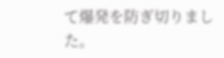て爆発を防ぎ切りました。